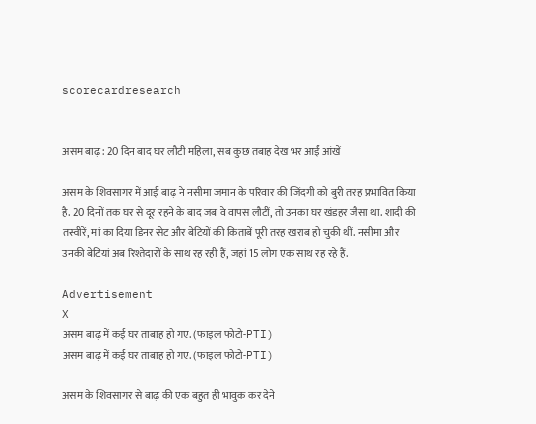scorecardresearch


असम बाढ़: 20 दिन बाद घर लौटी महिला, सब कुछ तबाह देख भर आईं आंखें

असम के शिवसागर में आई बाढ़ ने नसीमा जमान के परिवार की जिंदगी को बुरी तरह प्रभावित किया है. 20 दिनों तक घर से दूर रहने के बाद जब वे वापस लौटीं, तो उनका घर खंडहर जैसा था. शादी की तस्वीरें, मां का दिया डिनर सेट और बेटियों की किताबें पूरी तरह खराब हो चुकी थीं. नसीमा और उनकी बेटियां अब रिश्तेदारों के साथ रह रही हैं, जहां 15 लोग एक साथ रह रहे हैं.

Advertisement
X
असम बाढ़ में कई घर ताबाह हो गए. (फाइल फोटो-PTI)
असम बाढ़ में कई घर ताबाह हो गए. (फाइल फोटो-PTI)

असम के शिवसागर से बाढ़ की एक बहुत ही भावुक कर देने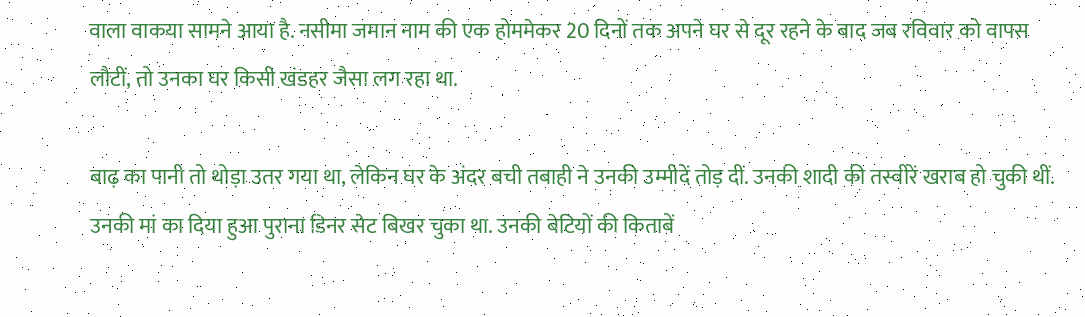वाला वाकया सामने आया है. नसीमा जमान नाम की एक होममेकर 20 दिनों तक अपने घर से दूर रहने के बाद जब रविवार को वापस लौटीं, तो उनका घर किसी खंडहर जैसा लग रहा था.

बाढ़ का पानी तो थोड़ा उतर गया था, लेकिन घर के अंदर बची तबाही ने उनकी उम्मीदें तोड़ दीं. उनकी शादी की तस्वीरें खराब हो चुकी थीं. उनकी मां का दिया हुआ पुराना डिनर सेट बिखर चुका था. उनकी बेटियों की किताबें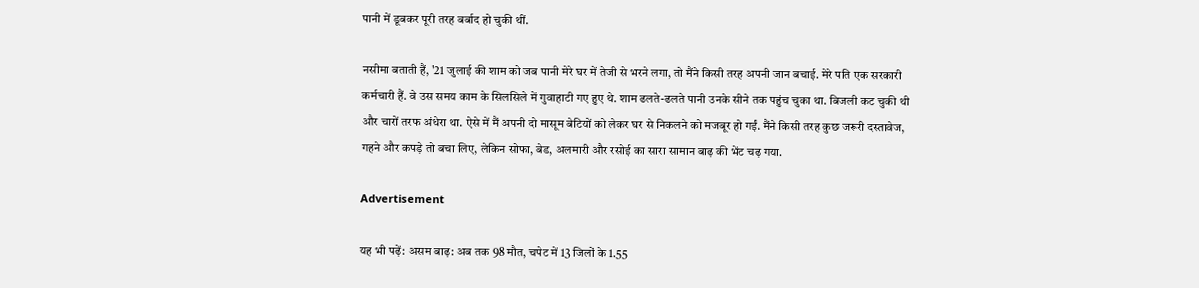पानी में डूबकर पूरी तरह बर्बाद हो चुकी थीं.

नसीमा बताती हैं, '21 जुलाई की शाम को जब पानी मेरे घर में तेजी से भरने लगा, तो मैंने किसी तरह अपनी जान बचाई. मेरे पति एक सरकारी कर्मचारी हैं. वे उस समय काम के सिलसिले में गुवाहाटी गए हुए थे. शाम ढलते-ढलते पानी उनके सीने तक पहुंच चुका था. बिजली कट चुकी थी और चारों तरफ अंधेरा था. ऐसे में मैं अपनी दो मासूम बेटियों को लेकर घर से निकलने को मजबूर हो गईं. मैंने किसी तरह कुछ जरूरी दस्तावेज, गहने और कपड़े तो बचा लिए, लेकिन सोफा, बेड, अलमारी और रसोई का सारा सामान बाढ़ की भेंट चढ़ गया.

Advertisement

यह भी पढ़ें: असम बाढ़: अब तक 98 मौत, चपेट में 13 जिलों के 1.55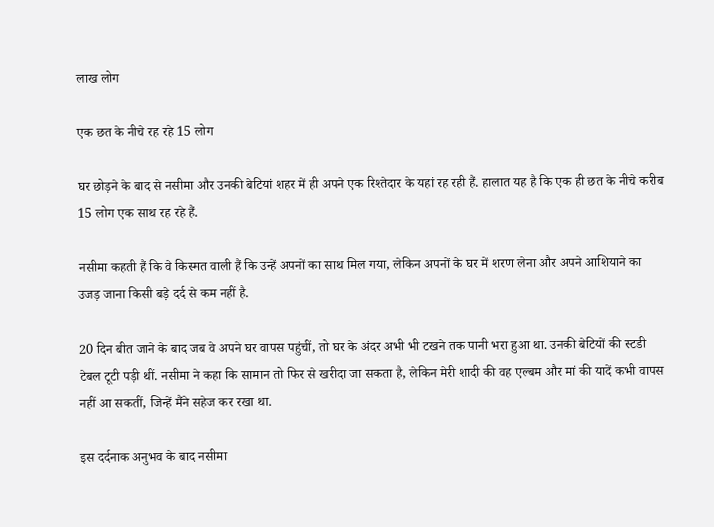लाख लोग

एक छत के नीचे रह रहे 15 लोग

घर छोड़ने के बाद से नसीमा और उनकी बेटियां शहर में ही अपने एक रिश्तेदार के यहां रह रही हैं. हालात यह है कि एक ही छत के नीचे करीब 15 लोग एक साथ रह रहे हैं.

नसीमा कहती हैं कि वे किस्मत वाली हैं कि उन्हें अपनों का साथ मिल गया, लेकिन अपनों के घर में शरण लेना और अपने आशियाने का उजड़ जाना किसी बड़े दर्द से कम नहीं है.

20 दिन बीत जाने के बाद जब वे अपने घर वापस पहुंचीं, तो घर के अंदर अभी भी टखने तक पानी भरा हुआ था. उनकी बेटियों की स्टडी टेबल टूटी पड़ी थीं. नसीमा ने कहा कि सामान तो फिर से खरीदा जा सकता है, लेकिन मेरी शादी की वह एल्बम और मां की यादें कभी वापस नहीं आ सकतीं, जिन्हें मैंने सहेज कर रखा था.

इस दर्दनाक अनुभव के बाद नसीमा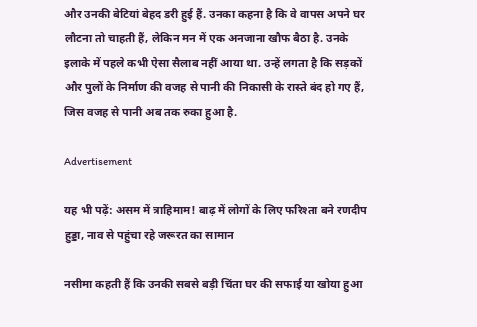और उनकी बेटियां बेहद डरी हुई हैं. उनका कहना है कि वे वापस अपने घर लौटना तो चाहती हैं, लेकिन मन में एक अनजाना खौफ बैठा है. उनके इलाके में पहले कभी ऐसा सैलाब नहीं आया था. उन्हें लगता है कि सड़कों और पुलों के निर्माण की वजह से पानी की निकासी के रास्ते बंद हो गए हैं, जिस वजह से पानी अब तक रुका हुआ है.

Advertisement

यह भी पढ़ें: असम में त्राहिमाम! बाढ़ में लोगों के लिए फरिश्ता बने रणदीप हुड्डा, नाव से पहुंचा रहे जरूरत का सामान

नसीमा कहती हैं कि उनकी सबसे बड़ी चिंता घर की सफाई या खोया हुआ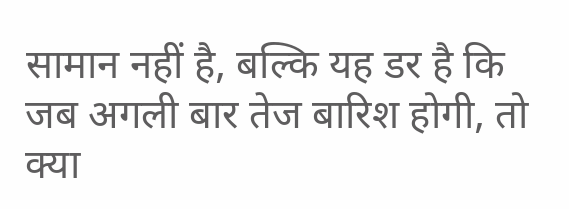सामान नहीं है, बल्कि यह डर है कि जब अगली बार तेज बारिश होगी, तो क्या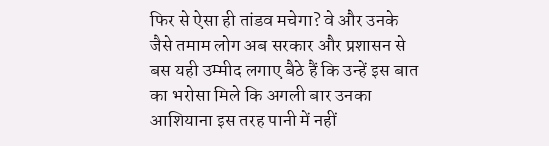फिर से ऐसा ही तांडव मचेगा? वे और उनके जैसे तमाम लोग अब सरकार और प्रशासन से बस यही उम्मीद लगाए बैठे हैं कि उन्हें इस बात का भरोसा मिले कि अगली बार उनका आशियाना इस तरह पानी में नहीं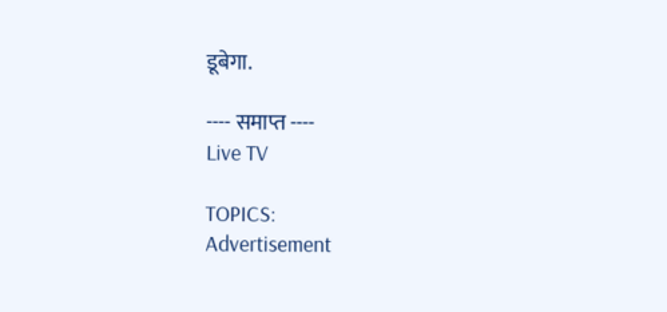डूबेगा.

---- समाप्त ----
Live TV

TOPICS:
Advertisement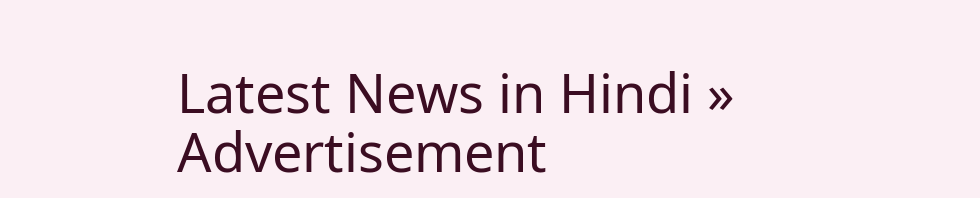Latest News in Hindi »
Advertisement